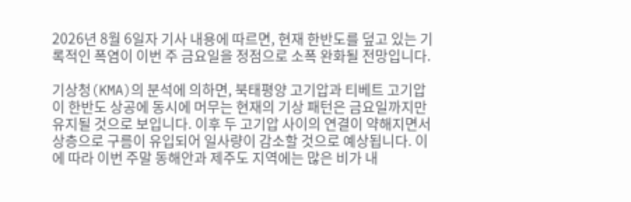2026년 8월 6일자 기사 내용에 따르면, 현재 한반도를 덮고 있는 기록적인 폭염이 이번 주 금요일을 정점으로 소폭 완화될 전망입니다.

기상청(KMA)의 분석에 의하면, 북태평양 고기압과 티베트 고기압이 한반도 상공에 동시에 머무는 현재의 기상 패턴은 금요일까지만 유지될 것으로 보입니다. 이후 두 고기압 사이의 연결이 약해지면서 상층으로 구름이 유입되어 일사량이 감소할 것으로 예상됩니다. 이에 따라 이번 주말 동해안과 제주도 지역에는 많은 비가 내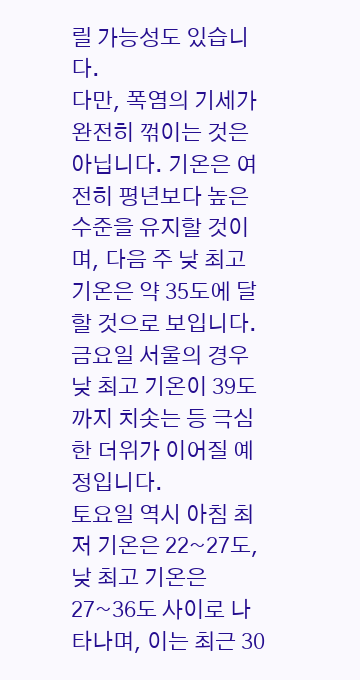릴 가능성도 있습니다.
다만, 폭염의 기세가 완전히 꺾이는 것은 아닙니다. 기온은 여전히 평년보다 높은 수준을 유지할 것이며, 다음 주 낮 최고 기온은 약 35도에 달할 것으로 보입니다. 금요일 서울의 경우 낮 최고 기온이 39도까지 치솟는 등 극심한 더위가 이어질 예정입니다.
토요일 역시 아침 최저 기온은 22~27도, 낮 최고 기온은 27~36도 사이로 나타나며, 이는 최근 30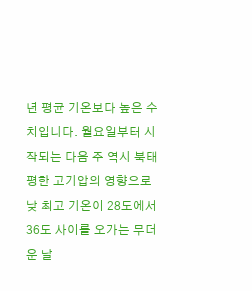년 평균 기온보다 높은 수치입니다. 월요일부터 시작되는 다음 주 역시 북태평한 고기압의 영향으로 낮 최고 기온이 28도에서 36도 사이를 오가는 무더운 날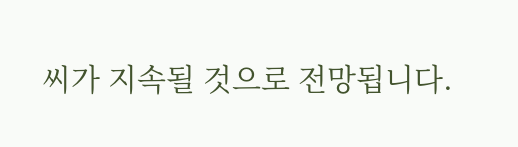씨가 지속될 것으로 전망됩니다.